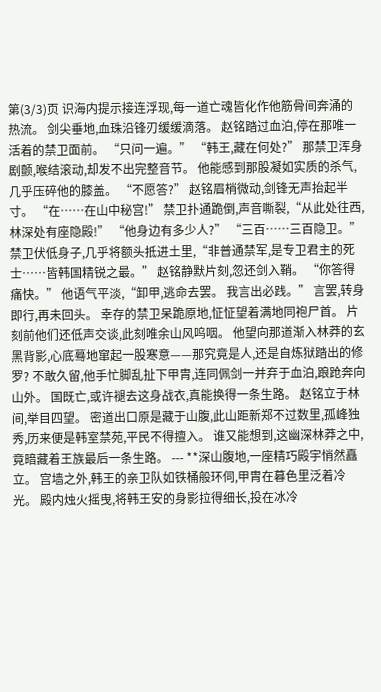第(3/3)页 识海内提示接连浮现,每一道亡魂皆化作他筋骨间奔涌的热流。 剑尖垂地,血珠沿锋刃缓缓滴落。 赵铭踏过血泊,停在那唯一活着的禁卫面前。 “只问一遍。” “韩王,藏在何处?” 那禁卫浑身剧颤,喉结滚动,却发不出完整音节。 他能感到那股凝如实质的杀气,几乎压碎他的膝盖。 “不愿答?” 赵铭眉梢微动,剑锋无声抬起半寸。 “在……在山中秘宫!” 禁卫扑通跪倒,声音嘶裂,“从此处往西,林深处有座隐殿!” “他身边有多少人?” “三百……三百隐卫。” 禁卫伏低身子,几乎将额头抵进土里,“非普通禁军,是专卫君主的死士……皆韩国精锐之最。” 赵铭静默片刻,忽还剑入鞘。 “你答得痛快。” 他语气平淡,“卸甲,逃命去罢。 我言出必践。” 言罢,转身即行,再未回头。 幸存的禁卫呆跪原地,怔怔望着满地同袍尸首。 片刻前他们还低声交谈,此刻唯余山风呜咽。 他望向那道渐入林莽的玄黑背影,心底蓦地窜起一股寒意——那究竟是人,还是自炼狱踏出的修罗? 不敢久留,他手忙脚乱扯下甲胄,连同佩剑一并弃于血泊,踉跄奔向山外。 国既亡,或许褪去这身战衣,真能换得一条生路。 赵铭立于林间,举目四望。 密道出口原是藏于山腹,此山距新郑不过数里,孤峰独秀,历来便是韩室禁苑,平民不得擅入。 谁又能想到,这幽深林莽之中,竟暗藏着王族最后一条生路。 --- **深山腹地,一座精巧殿宇悄然矗立。 宫墙之外,韩王的亲卫队如铁桶般环伺,甲胄在暮色里泛着冷光。 殿内烛火摇曳,将韩王安的身影拉得细长,投在冰冷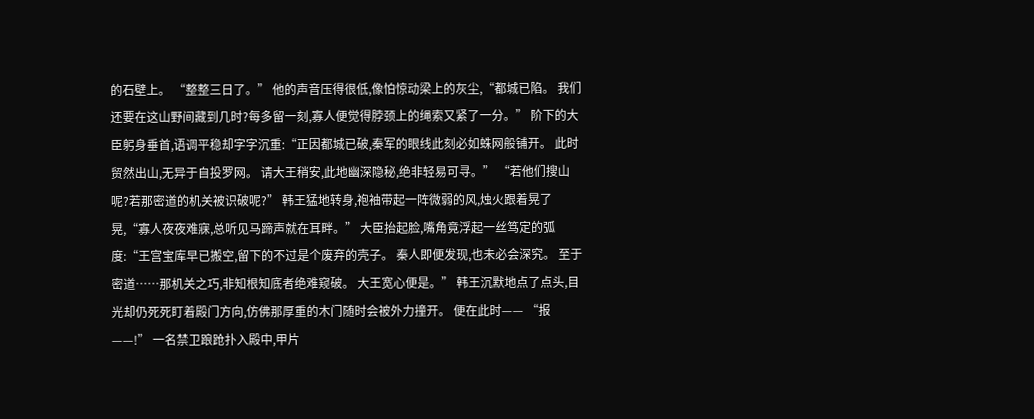的石壁上。 “整整三日了。” 他的声音压得很低,像怕惊动梁上的灰尘,“都城已陷。 我们还要在这山野间藏到几时?每多留一刻,寡人便觉得脖颈上的绳索又紧了一分。” 阶下的大臣躬身垂首,语调平稳却字字沉重:“正因都城已破,秦军的眼线此刻必如蛛网般铺开。 此时贸然出山,无异于自投罗网。 请大王稍安,此地幽深隐秘,绝非轻易可寻。” “若他们搜山呢?若那密道的机关被识破呢?” 韩王猛地转身,袍袖带起一阵微弱的风,烛火跟着晃了晃,“寡人夜夜难寐,总听见马蹄声就在耳畔。” 大臣抬起脸,嘴角竟浮起一丝笃定的弧度:“王宫宝库早已搬空,留下的不过是个废弃的壳子。 秦人即便发现,也未必会深究。 至于密道……那机关之巧,非知根知底者绝难窥破。 大王宽心便是。” 韩王沉默地点了点头,目光却仍死死盯着殿门方向,仿佛那厚重的木门随时会被外力撞开。 便在此时—— “报——!” 一名禁卫踉跄扑入殿中,甲片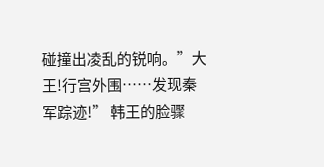碰撞出凌乱的锐响。”大王!行宫外围……发现秦军踪迹!” 韩王的脸骤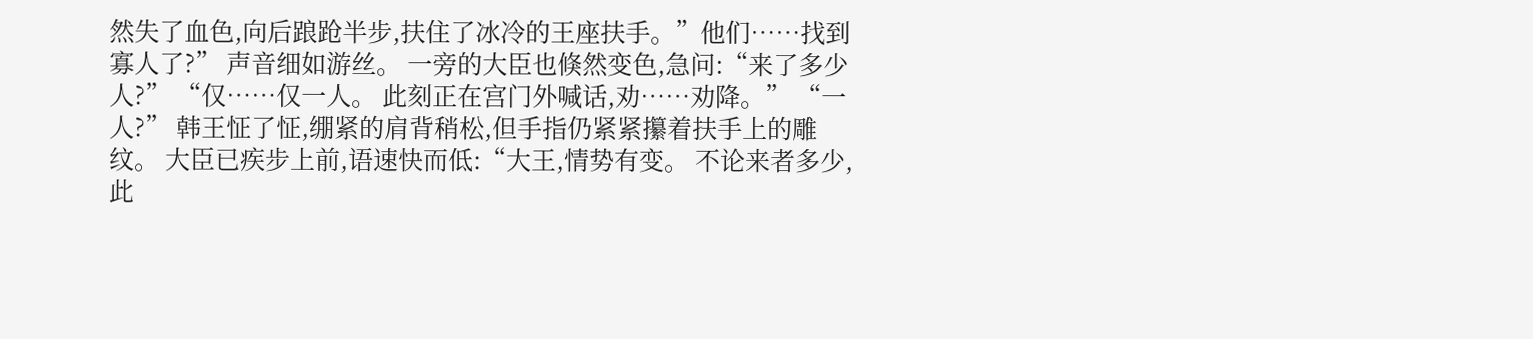然失了血色,向后踉跄半步,扶住了冰冷的王座扶手。”他们……找到寡人了?” 声音细如游丝。 一旁的大臣也倏然变色,急问:“来了多少人?” “仅……仅一人。 此刻正在宫门外喊话,劝……劝降。” “一人?” 韩王怔了怔,绷紧的肩背稍松,但手指仍紧紧攥着扶手上的雕纹。 大臣已疾步上前,语速快而低:“大王,情势有变。 不论来者多少,此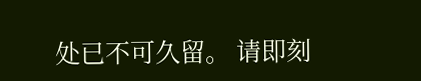处已不可久留。 请即刻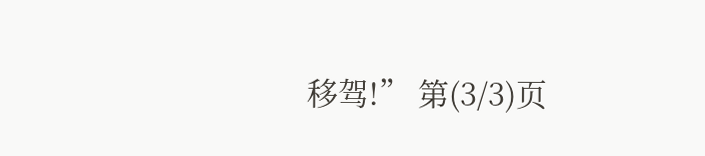移驾!” 第(3/3)页